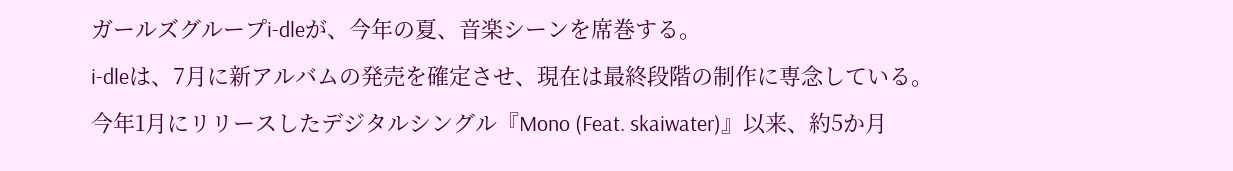ガールズグループi-dleが、今年の夏、音楽シーンを席巻する。
i-dleは、7月に新アルバムの発売を確定させ、現在は最終段階の制作に専念している。今年1月にリリースしたデジタルシングル『Mono (Feat. skaiwater)』以来、約5か月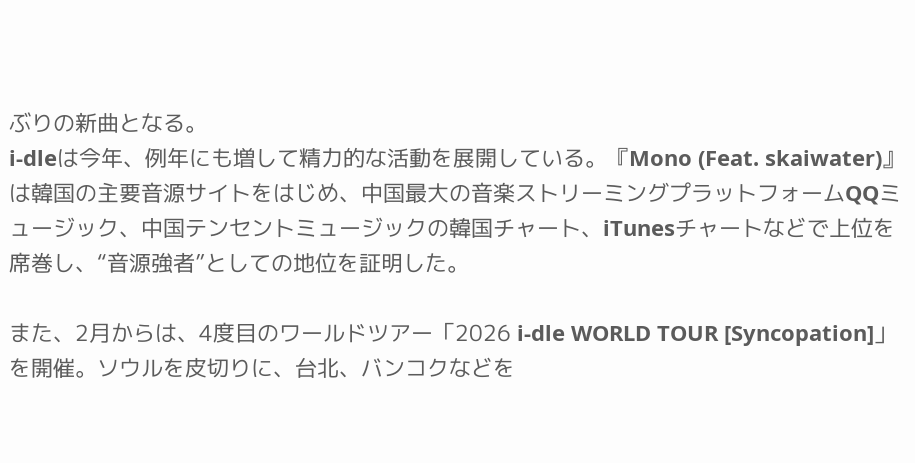ぶりの新曲となる。
i-dleは今年、例年にも増して精力的な活動を展開している。『Mono (Feat. skaiwater)』は韓国の主要音源サイトをはじめ、中国最大の音楽ストリーミングプラットフォームQQミュージック、中国テンセントミュージックの韓国チャート、iTunesチャートなどで上位を席巻し、“音源強者”としての地位を証明した。

また、2月からは、4度目のワールドツアー「2026 i-dle WORLD TOUR [Syncopation]」を開催。ソウルを皮切りに、台北、バンコクなどを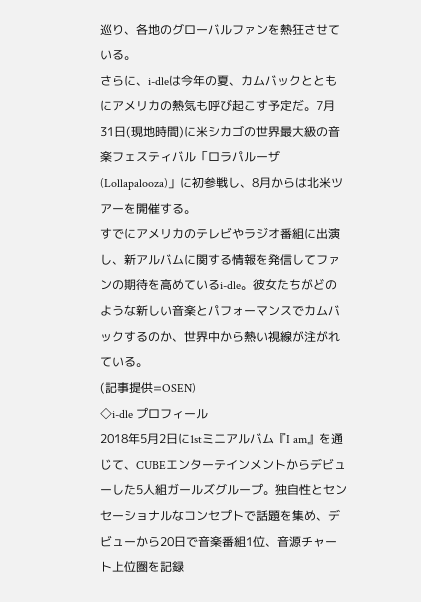巡り、各地のグローバルファンを熱狂させている。
さらに、i-dleは今年の夏、カムバックとともにアメリカの熱気も呼び起こす予定だ。7月31日(現地時間)に米シカゴの世界最大級の音楽フェスティバル「ロラパルーザ(Lollapalooza)」に初参戦し、8月からは北米ツアーを開催する。
すでにアメリカのテレビやラジオ番組に出演し、新アルバムに関する情報を発信してファンの期待を高めているi-dle。彼女たちがどのような新しい音楽とパフォーマンスでカムバックするのか、世界中から熱い視線が注がれている。
(記事提供=OSEN)
◇i-dle プロフィール
2018年5月2日に1stミニアルバム『I am』を通じて、CUBEエンターテインメントからデビューした5人組ガールズグループ。独自性とセンセーショナルなコンセプトで話題を集め、デビューから20日で音楽番組1位、音源チャート上位圏を記録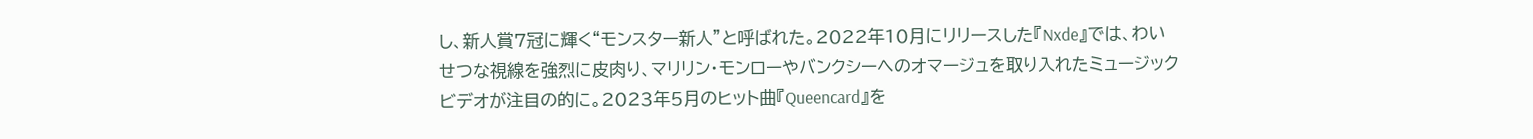し、新人賞7冠に輝く“モンスター新人”と呼ばれた。2022年10月にリリースした『Nxde』では、わいせつな視線を強烈に皮肉り、マリリン・モンローやバンクシーへのオマージュを取り入れたミュージックビデオが注目の的に。2023年5月のヒット曲『Queencard』を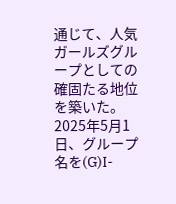通じて、人気ガールズグループとしての確固たる地位を築いた。2025年5月1日、グループ名を(G)I-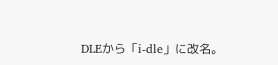DLEから「i-dle」に改名。